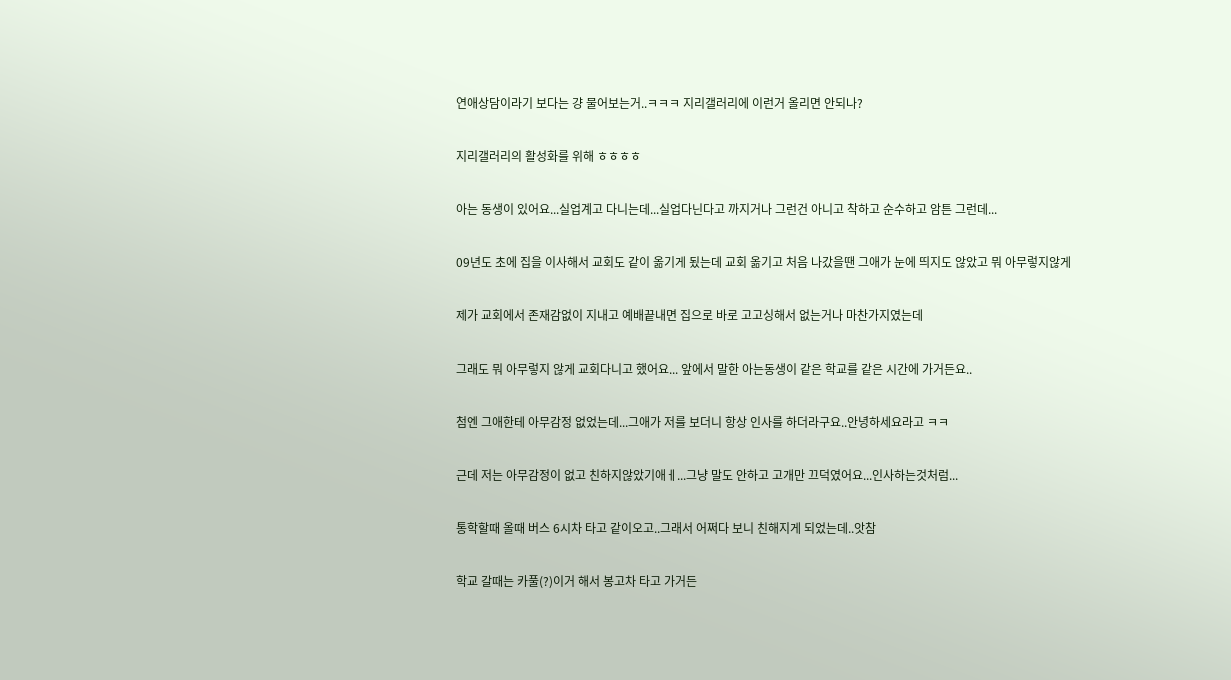연애상담이라기 보다는 걍 물어보는거..ㅋㅋㅋ 지리갤러리에 이런거 올리면 안되나?

지리갤러리의 활성화를 위해 ㅎㅎㅎㅎ

아는 동생이 있어요...실업계고 다니는데...실업다닌다고 까지거나 그런건 아니고 착하고 순수하고 암튼 그런데...

09년도 초에 집을 이사해서 교회도 같이 옮기게 됬는데 교회 옮기고 처음 나갔을땐 그애가 눈에 띄지도 않았고 뭐 아무렇지않게

제가 교회에서 존재감없이 지내고 예배끝내면 집으로 바로 고고싱해서 없는거나 마찬가지였는데

그래도 뭐 아무렇지 않게 교회다니고 했어요... 앞에서 말한 아는동생이 같은 학교를 같은 시간에 가거든요..

첨엔 그애한테 아무감정 없었는데...그애가 저를 보더니 항상 인사를 하더라구요..안녕하세요라고 ㅋㅋ

근데 저는 아무감정이 없고 친하지않았기애ㅔ...그냥 말도 안하고 고개만 끄덕였어요...인사하는것처럼...

통학할때 올때 버스 6시차 타고 같이오고..그래서 어쩌다 보니 친해지게 되었는데..앗참

학교 갈때는 카풀(?)이거 해서 봉고차 타고 가거든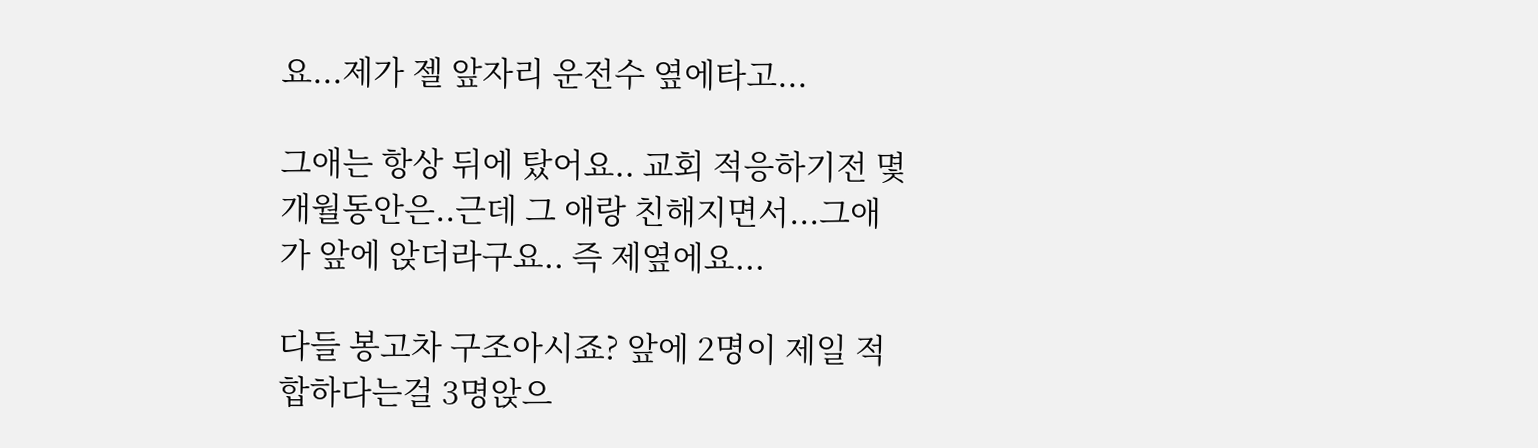요...제가 젤 앞자리 운전수 옆에타고...

그애는 항상 뒤에 탔어요.. 교회 적응하기전 몇개월동안은..근데 그 애랑 친해지면서...그애가 앞에 앉더라구요.. 즉 제옆에요...

다들 봉고차 구조아시죠? 앞에 2명이 제일 적합하다는걸 3명앉으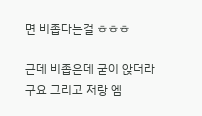면 비좁다는걸 ㅎㅎㅎ

근데 비좁은데 굳이 앉더라구요 그리고 저랑 엠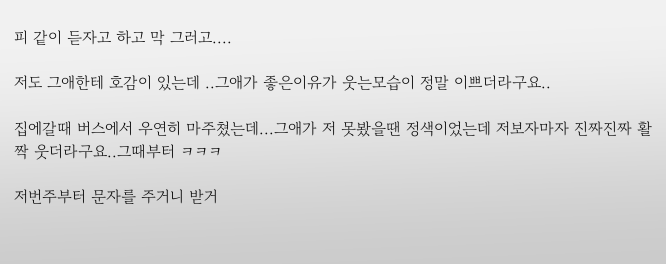피 같이 듣자고 하고 막 그러고....

저도 그애한테 호감이 있는데 ..그애가 좋은이유가 웃는모습이 정말 이쁘더라구요..

집에갈때 버스에서 우연히 마주쳤는데...그애가 저 못봤을땐 정색이었는데 저보자마자 진짜진짜 활짝 웃더라구요..그때부터 ㅋㅋㅋ

저번주부터 문자를 주거니 받거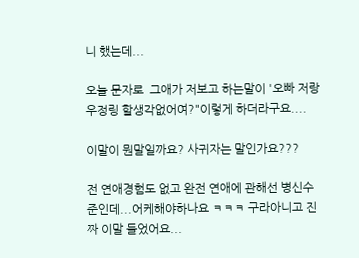니 했는데...

오늘 문자로  그애가 저보고 하는말이 '오빠 저랑 우정링 할생각없어여?"이렇게 하더라구요....

이말이 뭔말일까요? 사귀자는 말인가요???

전 연애경험도 없고 완전 연애에 관해선 병신수준인데...어케해야하나요 ㅋㅋㅋ 구라아니고 진짜 이말 들었어요...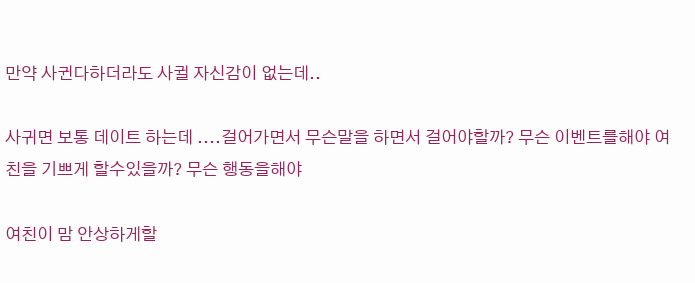만약 사귄다하더라도 사귈 자신감이 없는데..

사귀면 보통 데이트 하는데 ....걸어가면서 무슨말을 하면서 걸어야할까? 무슨 이벤트를해야 여친을 기쁘게 할수있을까? 무슨 행동을해야

여친이 맘 안상하게할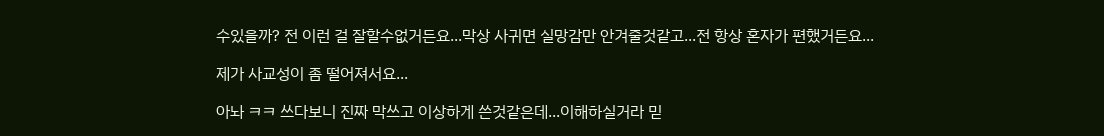수있을까? 전 이런 걸 잘할수없거든요...막상 사귀면 실망감만 안겨줄것같고...전 항상 혼자가 편했거든요...

제가 사교성이 좀 떨어져서요...

아놔 ㅋㅋ 쓰다보니 진짜 막쓰고 이상하게 쓴것같은데...이해하실거라 믿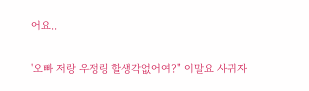어요..

'오빠 저랑 우정링 할생각없어여?" 이말요 사귀자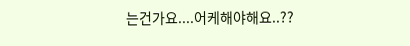는건가요....어케해야해요..??